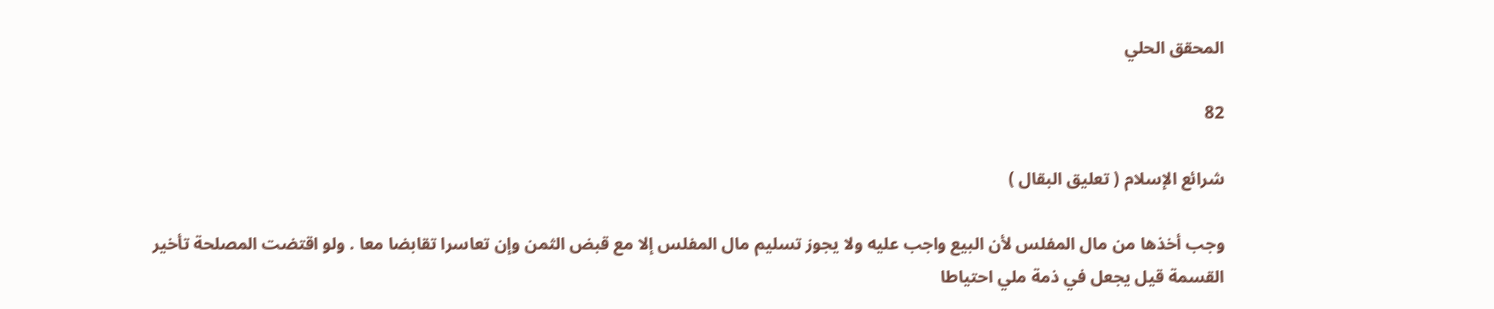المحقق الحلي

82

شرائع الإسلام ( تعليق البقال )

وجب أخذها من مال المفلس لأن البيع واجب عليه ولا يجوز تسليم مال المفلس إلا مع قبض الثمن وإن تعاسرا تقابضا معا . ولو اقتضت المصلحة تأخير القسمة قيل يجعل في ذمة ملي احتياطا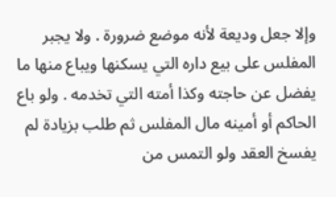وإلا جعل وديعة لأنه موضع ضرورة . ولا يجبر المفلس على بيع داره التي يسكنها ويباع منها ما يفضل عن حاجته وكذا أمته التي تخدمه . ولو باع الحاكم أو أمينه مال المفلس ثم طلب بزيادة لم يفسخ العقد ولو التمس من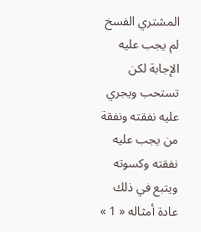المشتري الفسخ لم يجب عليه الإجابة لكن تستحب ويجري عليه نفقته ونفقة من يجب عليه نفقته وكسوته ويتبع في ذلك عادة أمثاله « 1 »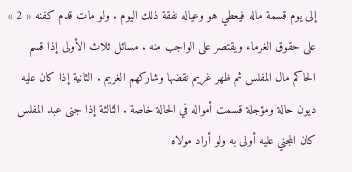إلى يوم قسمة ماله فيعطي هو وعياله نفقة ذلك اليوم . ولو مات قدم كفنه « 2 » على حقوق الغرماء ويقتصر على الواجب منه . مسائل ثلاث الأولى إذا قسم الحاكم مال المفلس ثم ظهر غريم نقضها وشاركهم الغريم . الثانية إذا كان عليه ديون حالة ومؤجلة قسمت أمواله في الحالة خاصة . الثالثة إذا جنى عبد المفلس كان المجني عليه أولى به ولو أراد مولاه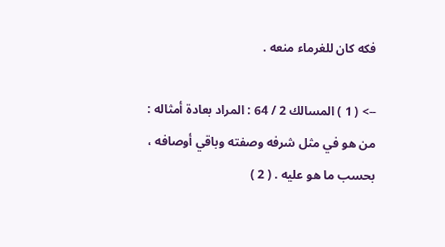فكه كان للغرماء منعه .

--> ( 1 ) المسالك 2 / 64 : المراد بعادة أمثاله : من هو في مثل شرفه وصفته وباقي أوصافه ، بحسب ما هو عليه . ( 2 )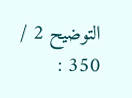التوضيح 2 / 350 :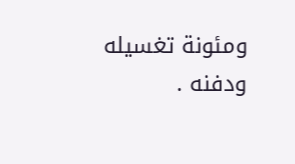ومئونة تغسيله ودفنه .